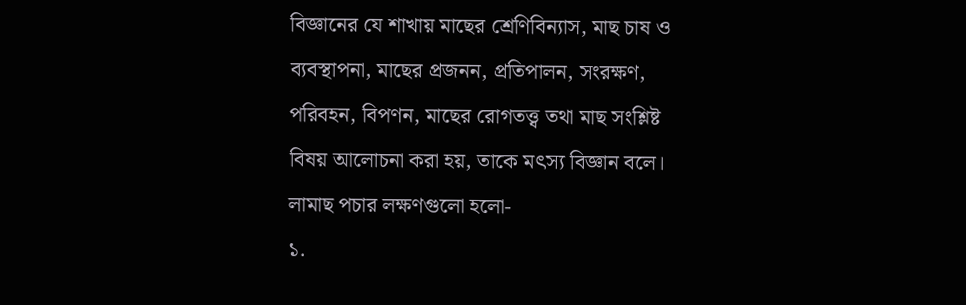বিজ্ঞানের যে শাখায় মাছের শ্রেণিবিন্যাস, মাছ চাষ ও ব্যবস্থাপনা, মাছের প্রজনন, প্রতিপালন, সংরক্ষণ, পরিবহন, বিপণন, মাছের রোগতত্ত্ব তথা মাছ সংশ্লিষ্ট বিষয় আলোচনা করা হয়, তাকে মৎস্য বিজ্ঞান বলে।
লামাছ পচার লক্ষণগুলো হলো-
১.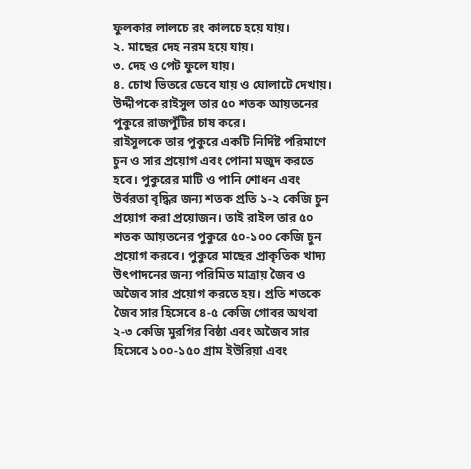ফুলকার লালচে রং কালচে হয়ে যায়।
২. মাছের দেহ নরম হয়ে যায়।
৩. দেহ ও পেট ফুলে যায়।
৪. চোখ ভিতরে ডেবে যায় ও ঘোলাটে দেখায়।
উদ্দীপকে রাইসুল তার ৫০ শতক আয়তনের পুকুরে রাজপুঁটির চাষ করে।
রাইসুলকে তার পুকুরে একটি নির্দিষ্ট পরিমাণে চুন ও সার প্রয়োগ এবং পোনা মজুদ করতে হবে। পুকুরের মাটি ও পানি শোধন এবং উর্বরতা বৃদ্ধির জন্য শতক প্রতি ১-২ কেজি চুন প্রয়োগ করা প্রয়োজন। তাই রাইল তার ৫০ শতক আয়তনের পুকুরে ৫০-১০০ কেজি চুন প্রয়োগ করবে। পুকুরে মাছের প্রাকৃতিক খাদ্য উৎপাদনের জন্য পরিমিত মাত্রায় জৈব ও অজৈব সার প্রয়োগ করতে হয়। প্রতি শতকে জৈব সার হিসেবে ৪-৫ কেজি গোবর অথবা ২-৩ কেজি মুরগির বিষ্ঠা এবং অজৈব সার হিসেবে ১০০-১৫০ গ্রাম ইউরিয়া এবং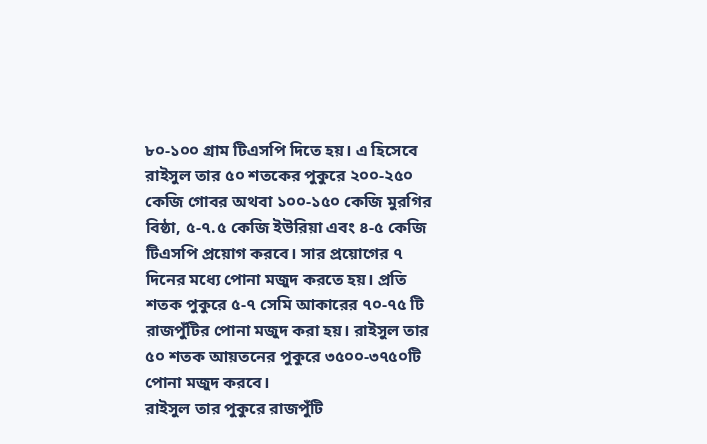৮০-১০০ গ্রাম টিএসপি দিতে হয়। এ হিসেবে রাইসুল তার ৫০ শতকের পুকুরে ২০০-২৫০ কেজি গোবর অথবা ১০০-১৫০ কেজি মুরগির বিষ্ঠা, ৫-৭.৫ কেজি ইউরিয়া এবং ৪-৫ কেজি টিএসপি প্রয়োগ করবে। সার প্রয়োগের ৭ দিনের মধ্যে পোনা মজুদ করতে হয়। প্রতি শতক পুকুরে ৫-৭ সেমি আকারের ৭০-৭৫ টি রাজপুঁটির পোনা মজুদ করা হয়। রাইসুল তার ৫০ শতক আয়তনের পুকুরে ৩৫০০-৩৭৫০টি পোনা মজুদ করবে।
রাইসুল তার পুকুরে রাজপুঁটি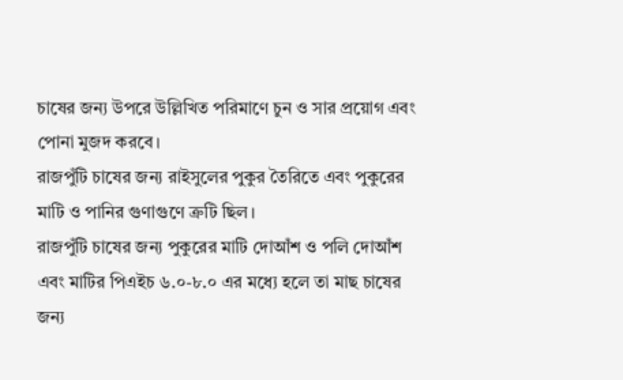চাষের জন্য উপরে উল্লিখিত পরিমাণে চুন ও সার প্রয়োগ এবং পোনা মুজদ করবে।
রাজপুঁটি চাষের জন্য রাইসুলের পুকুর তৈরিতে এবং পুকুরের মাটি ও পানির গুণাগুণে ত্রুটি ছিল।
রাজপুঁটি চাষের জন্য পুকুরের মাটি দোআঁশ ও পলি দোআঁশ এবং মাটির পিএইচ ৬.০-৮.০ এর মধ্যে হলে তা মাছ চাষের জন্য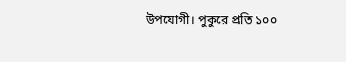উপযোগী। পুকুরে প্রতি ১০০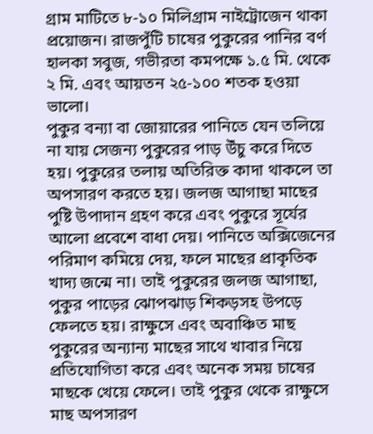গ্রাম মাটিতে ৮-১০ মিলিগ্রাম নাইট্রোজেন থাকা
প্রয়োজন। রাজপুঁটি চাষের পুকুরের পানির বর্ণ হালকা সবুজ, গভীরতা কমপক্ষে ১.৫ মি. থেকে ২ মি. এবং আয়তন ২৫-১০০ শতক হওয়া ভালো।
পুকুর বন্যা বা জোয়ারের পানিতে যেন তলিয়ে না যায় সেজন্য পুকুরের পাড় উঁচু করে দিতে হয়। পুকুরের তলায় অতিরিক্ত কাদা থাকলে তা অপসারণ করতে হয়। জলজ আগাছা মাছের পুষ্টি উপাদান গ্রহণ করে এবং পুকুরে সূর্যের আলো প্রবেশে বাধা দেয়। পানিতে অক্সিজেনের পরিমাণ কমিয়ে দেয়, ফলে মাছের প্রাকৃতিক খাদ্য জন্মে না। তাই পুকুরের জলজ আগাছা, পুকুর পাড়ের ঝোপঝাড় শিকড়সহ উপড়ে ফেলতে হয়। রাক্ষুসে এবং অবাঞ্চিত মাছ পুকুরের অন্যান্য মাছের সাথে খাবার নিয়ে প্রতিযোগিতা করে এবং অনেক সময় চাষের মাছকে খেয়ে ফেলে। তাই পুকুর থেকে রাক্ষুসে মাছ অপসারণ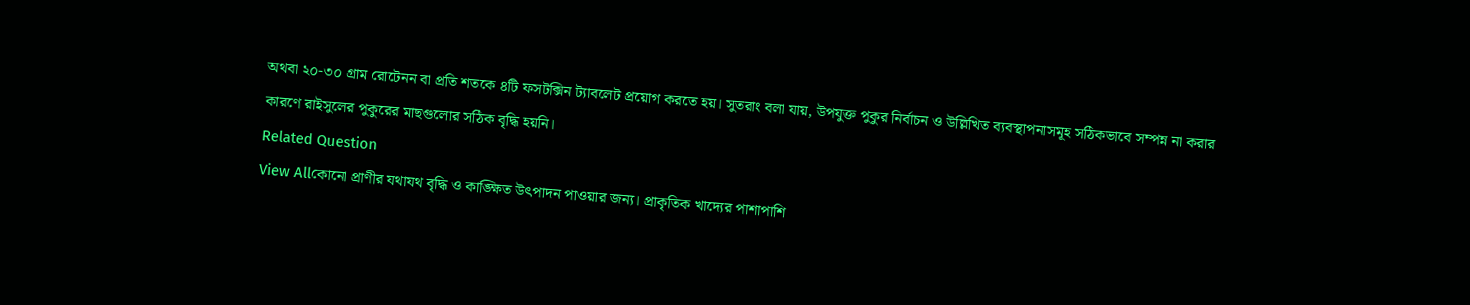অথবা ২০-৩০ গ্রাম রোটেনন বা প্রতি শতকে ৪টি ফসটক্সিন ট্যাবলেট প্রয়োগ করতে হয়। সুতরাং বলা যায়, উপযুক্ত পুকুর নির্বাচন ও উল্লিখিত ব্যবস্থাপনাসমূহ সঠিকভাবে সম্পন্ন না করার কারণে রাইসুলের পুকুরের মাছগুলোর সঠিক বৃদ্ধি হয়নি।
Related Question
View Allকোনো প্রাণীর যথাযথ বৃদ্ধি ও কাঙ্ক্ষিত উৎপাদন পাওয়ার জন্য। প্রাকৃতিক খাদ্যের পাশাপাশি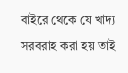বাইরে থেকে যে খাদ্য সরবরাহ করা হয় তাই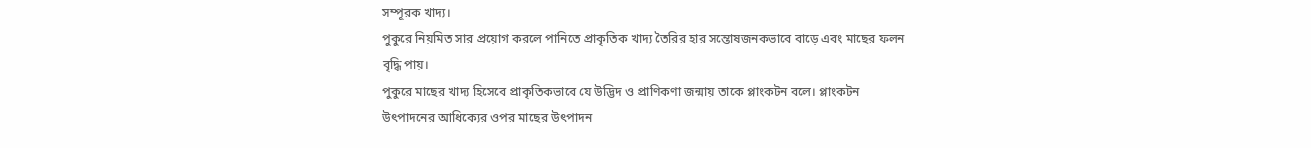সম্পূরক খাদ্য।
পুকুরে নিয়মিত সার প্রয়োগ করলে পানিতে প্রাকৃতিক খাদ্য তৈরির হার সন্তোষজনকভাবে বাড়ে এবং মাছের ফলন বৃদ্ধি পায়।
পুকুরে মাছের খাদ্য হিসেবে প্রাকৃতিকভাবে যে উদ্ভিদ ও প্রাণিকণা জন্মায় তাকে প্লাংকটন বলে। প্লাংকটন উৎপাদনের আধিক্যের ওপর মাছের উৎপাদন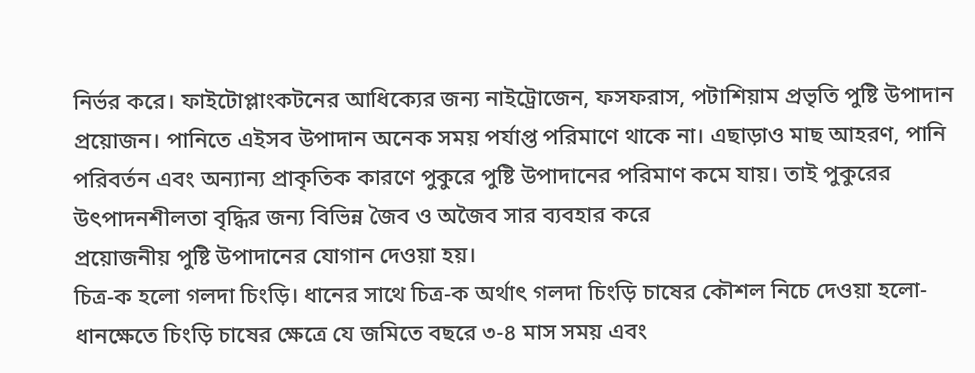নির্ভর করে। ফাইটোপ্লাংকটনের আধিক্যের জন্য নাইট্রোজেন, ফসফরাস, পটাশিয়াম প্রভৃতি পুষ্টি উপাদান প্রয়োজন। পানিতে এইসব উপাদান অনেক সময় পর্যাপ্ত পরিমাণে থাকে না। এছাড়াও মাছ আহরণ, পানি পরিবর্তন এবং অন্যান্য প্রাকৃতিক কারণে পুকুরে পুষ্টি উপাদানের পরিমাণ কমে যায়। তাই পুকুরের উৎপাদনশীলতা বৃদ্ধির জন্য বিভিন্ন জৈব ও অজৈব সার ব্যবহার করে
প্রয়োজনীয় পুষ্টি উপাদানের যোগান দেওয়া হয়।
চিত্র-ক হলো গলদা চিংড়ি। ধানের সাথে চিত্র-ক অর্থাৎ গলদা চিংড়ি চাষের কৌশল নিচে দেওয়া হলো-
ধানক্ষেতে চিংড়ি চাষের ক্ষেত্রে যে জমিতে বছরে ৩-৪ মাস সময় এবং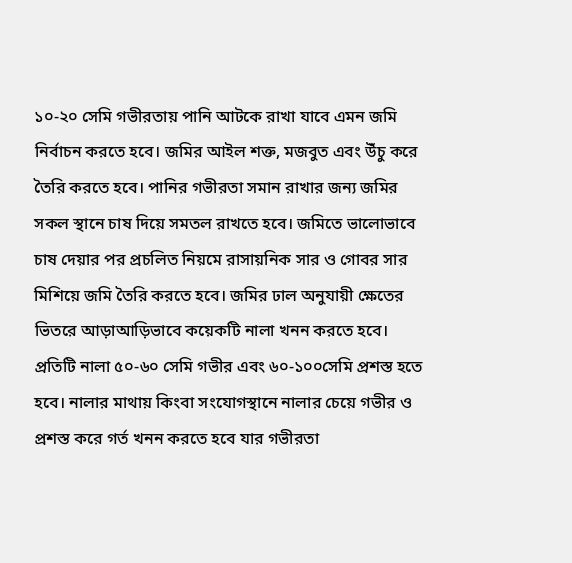১০-২০ সেমি গভীরতায় পানি আটকে রাখা যাবে এমন জমি নির্বাচন করতে হবে। জমির আইল শক্ত, মজবুত এবং উঁচু করে তৈরি করতে হবে। পানির গভীরতা সমান রাখার জন্য জমির সকল স্থানে চাষ দিয়ে সমতল রাখতে হবে। জমিতে ভালোভাবে চাষ দেয়ার পর প্রচলিত নিয়মে রাসায়নিক সার ও গোবর সার মিশিয়ে জমি তৈরি করতে হবে। জমির ঢাল অনুযায়ী ক্ষেতের ভিতরে আড়াআড়িভাবে কয়েকটি নালা খনন করতে হবে। প্রতিটি নালা ৫০-৬০ সেমি গভীর এবং ৬০-১০০সেমি প্রশস্ত হতে হবে। নালার মাথায় কিংবা সংযোগস্থানে নালার চেয়ে গভীর ও প্রশস্ত করে গর্ত খনন করতে হবে যার গভীরতা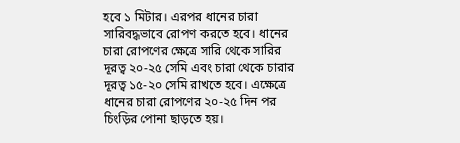হবে ১ মিটার। এরপর ধানের চারা সারিবদ্ধভাবে রোপণ করতে হবে। ধানের চারা রোপণের ক্ষেত্রে সারি থেকে সারির দূরত্ব ২০-২৫ সেমি এবং চারা থেকে চারার দূরত্ব ১৫-২০ সেমি রাখতে হবে। এক্ষেত্রে ধানের চারা রোপণের ২০-২৫ দিন পর চিংড়ির পোনা ছাড়তে হয়।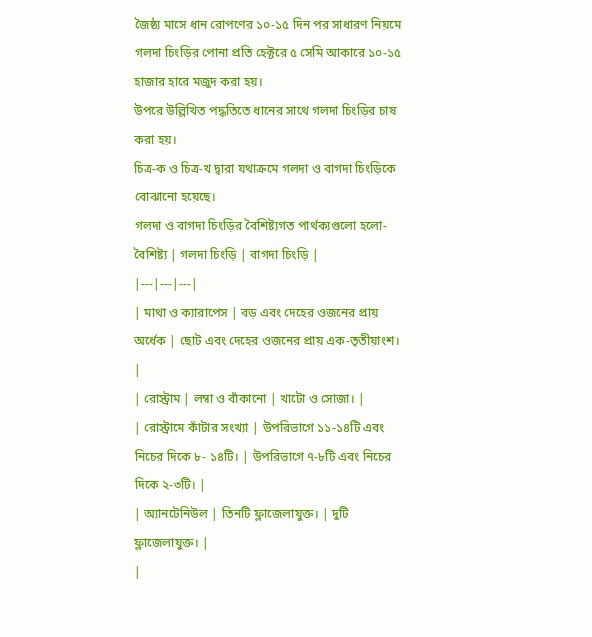জৈষ্ঠ্য মাসে ধান রোপণের ১০-১৫ দিন পর সাধারণ নিয়মে গলদা চিংড়ির পোনা প্রতি হেক্টরে ৫ সেমি আকারে ১০-১৫ হাজার হারে মজুদ করা হয়।
উপরে উল্লিখিত পদ্ধতিতে ধানের সাথে গলদা চিংড়ির চাষ করা হয়।
চিত্র-ক ও চিত্র-খ দ্বারা যথাক্রমে গলদা ও বাগদা চিংড়িকে বোঝানো হয়েছে।
গলদা ও বাগদা চিংড়ির বৈশিষ্ট্যগত পার্থক্যগুলো হলো-
বৈশিষ্ট্য | গলদা চিংড়ি | বাগদা চিংড়ি |
|---|---|---|
| মাথা ও ক্যারাপেস | বড় এবং দেহের ওজনের প্রায় অর্ধেক | ছোট এবং দেহের ওজনের প্রায় এক-তৃতীয়াংশ। |
| রোস্ট্রাম | লম্বা ও বাঁকানো | খাটো ও সোজা। |
| রোস্ট্রামে কাঁটার সংখ্যা | উপরিভাগে ১১-১৪টি এবং নিচের দিকে ৮- ১৪টি। | উপরিভাগে ৭-৮টি এবং নিচের দিকে ২-৩টি। |
| অ্যানটেনিউল | তিনটি ফ্লাজেলাযুক্ত। | দুটি ফ্লাজেলাযুক্ত। |
|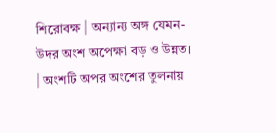শিরোবক্ষ | অন্যান্য অঙ্গ যেমন- উদর অংশ অপেক্ষা বড় ও উন্নত। | অংশটি অপর অংশের তুলনায়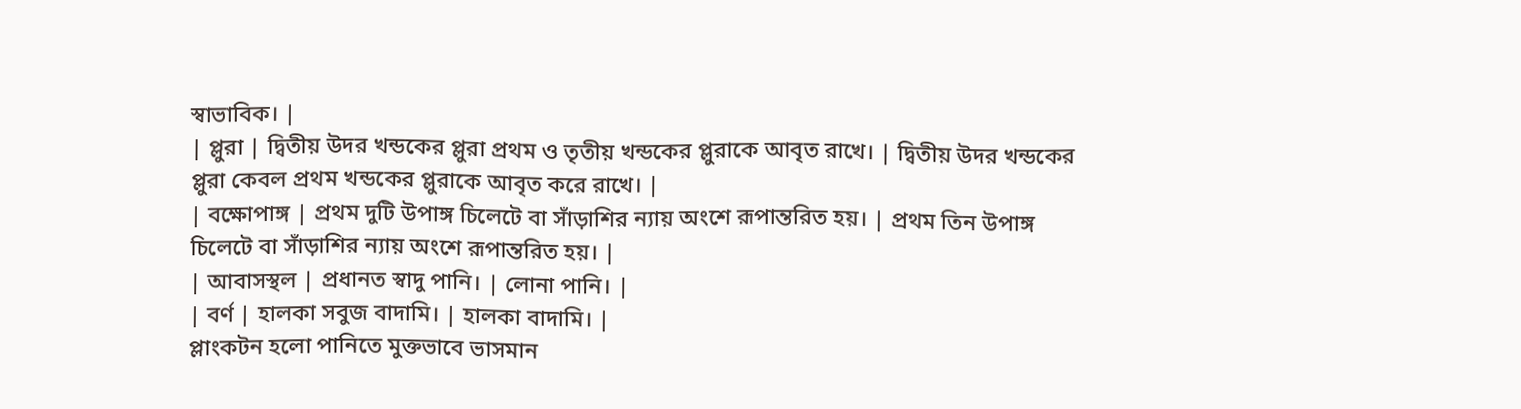স্বাভাবিক। |
| প্লুরা | দ্বিতীয় উদর খন্ডকের প্লুরা প্রথম ও তৃতীয় খন্ডকের প্লুরাকে আবৃত রাখে। | দ্বিতীয় উদর খন্ডকের প্লুরা কেবল প্রথম খন্ডকের প্লুরাকে আবৃত করে রাখে। |
| বক্ষোপাঙ্গ | প্রথম দুটি উপাঙ্গ চিলেটে বা সাঁড়াশির ন্যায় অংশে রূপান্তরিত হয়। | প্রথম তিন উপাঙ্গ চিলেটে বা সাঁড়াশির ন্যায় অংশে রূপান্তরিত হয়। |
| আবাসস্থল | প্রধানত স্বাদু পানি। | লোনা পানি। |
| বর্ণ | হালকা সবুজ বাদামি। | হালকা বাদামি। |
প্লাংকটন হলো পানিতে মুক্তভাবে ভাসমান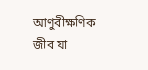আণুবীক্ষণিক জীব যা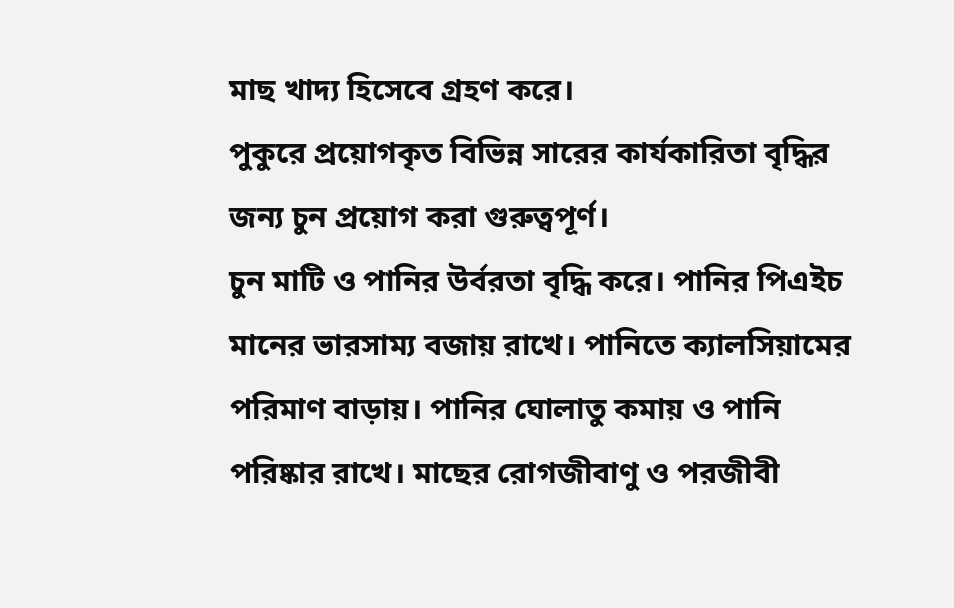মাছ খাদ্য হিসেবে গ্রহণ করে।
পুকুরে প্রয়োগকৃত বিভিন্ন সারের কার্যকারিতা বৃদ্ধির জন্য চুন প্রয়োগ করা গুরুত্বপূর্ণ।
চুন মাটি ও পানির উর্বরতা বৃদ্ধি করে। পানির পিএইচ মানের ভারসাম্য বজায় রাখে। পানিতে ক্যালসিয়ামের পরিমাণ বাড়ায়। পানির ঘোলাতু কমায় ও পানি পরিষ্কার রাখে। মাছের রোগজীবাণু ও পরজীবী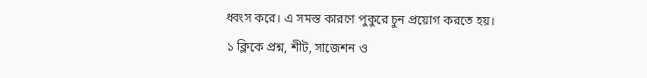ধ্বংস করে। এ সমস্ত কারণে পুকুরে চুন প্রয়োগ করতে হয়।
১ ক্লিকে প্রশ্ন, শীট, সাজেশন ও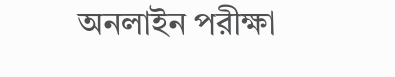অনলাইন পরীক্ষা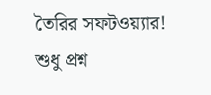তৈরির সফটওয়্যার!
শুধু প্রশ্ন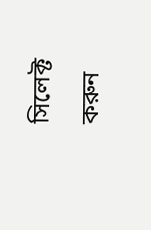সিলেক্ট করুন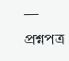— প্রশ্নপত্র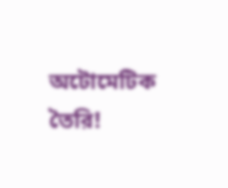অটোমেটিক তৈরি!